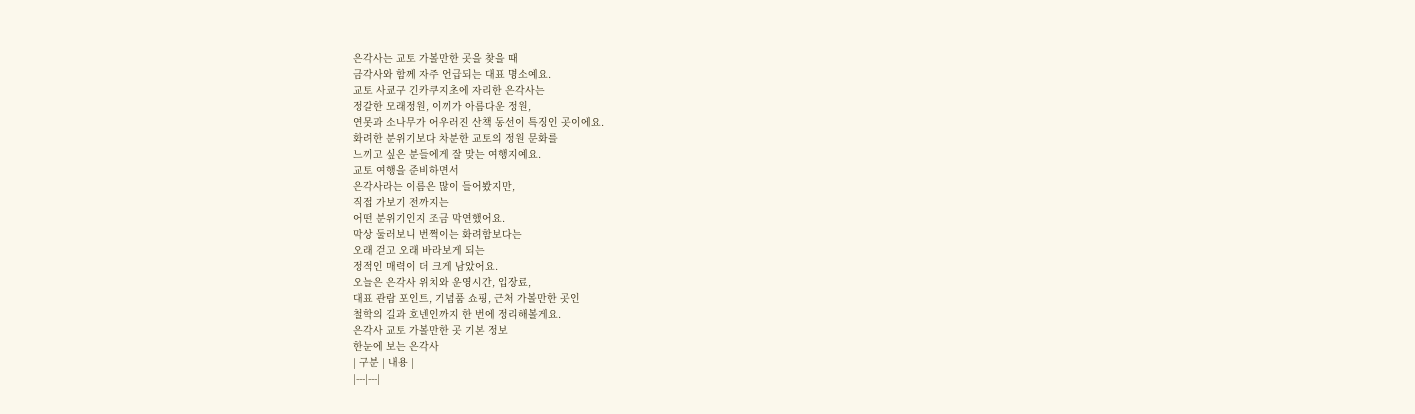은각사는 교토 가볼만한 곳을 찾을 때
금각사와 함께 자주 언급되는 대표 명소예요.
교토 사쿄구 긴카쿠지초에 자리한 은각사는
정갈한 모래정원, 이끼가 아름다운 정원,
연못과 소나무가 어우러진 산책 동선이 특징인 곳이에요.
화려한 분위기보다 차분한 교토의 정원 문화를
느끼고 싶은 분들에게 잘 맞는 여행지예요.
교토 여행을 준비하면서
은각사라는 이름은 많이 들어봤지만,
직접 가보기 전까지는
어떤 분위기인지 조금 막연했어요.
막상 둘러보니 번쩍이는 화려함보다는
오래 걷고 오래 바라보게 되는
정적인 매력이 더 크게 남았어요.
오늘은 은각사 위치와 운영시간, 입장료,
대표 관람 포인트, 기념품 쇼핑, 근처 가볼만한 곳인
철학의 길과 호넨인까지 한 번에 정리해볼게요.
은각사 교토 가볼만한 곳 기본 정보
한눈에 보는 은각사
| 구분 | 내용 |
|---|---|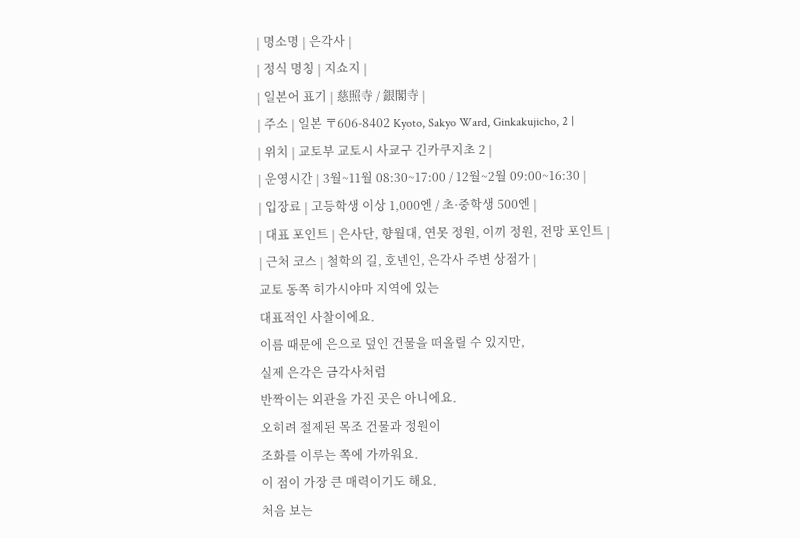| 명소명 | 은각사 |
| 정식 명칭 | 지쇼지 |
| 일본어 표기 | 慈照寺 / 銀閣寺 |
| 주소 | 일본 〒606-8402 Kyoto, Sakyo Ward, Ginkakujicho, 2 |
| 위치 | 교토부 교토시 사쿄구 긴카쿠지초 2 |
| 운영시간 | 3월~11월 08:30~17:00 / 12월~2월 09:00~16:30 |
| 입장료 | 고등학생 이상 1,000엔 / 초·중학생 500엔 |
| 대표 포인트 | 은사단, 향월대, 연못 정원, 이끼 정원, 전망 포인트 |
| 근처 코스 | 철학의 길, 호넨인, 은각사 주변 상점가 |
교토 동쪽 히가시야마 지역에 있는
대표적인 사찰이에요.
이름 때문에 은으로 덮인 건물을 떠올릴 수 있지만,
실제 은각은 금각사처럼
반짝이는 외관을 가진 곳은 아니에요.
오히려 절제된 목조 건물과 정원이
조화를 이루는 쪽에 가까워요.
이 점이 가장 큰 매력이기도 해요.
처음 보는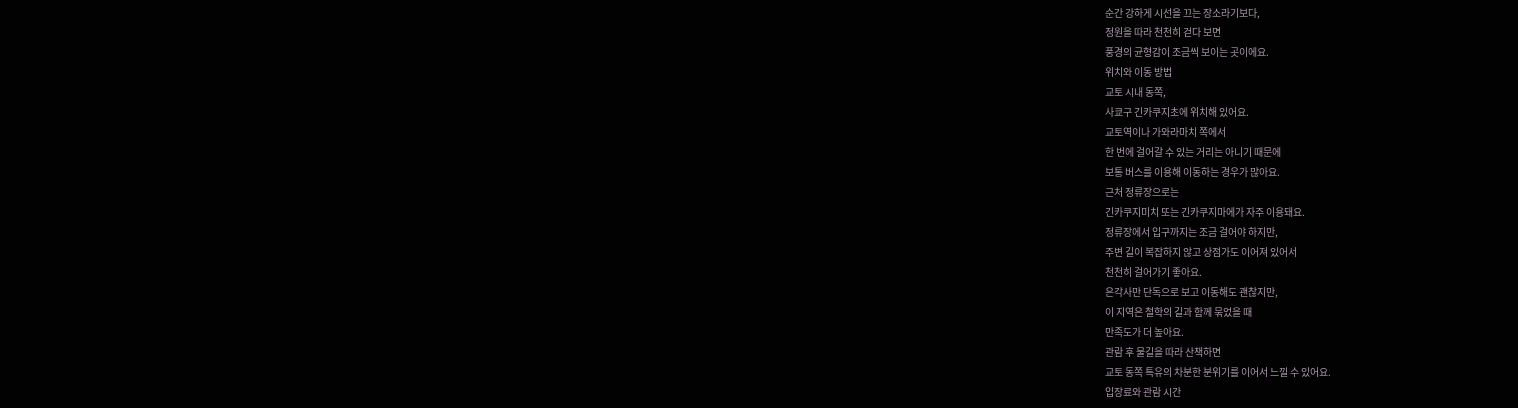순간 강하게 시선을 끄는 장소라기보다,
정원을 따라 천천히 걷다 보면
풍경의 균형감이 조금씩 보이는 곳이에요.
위치와 이동 방법
교토 시내 동쪽,
사쿄구 긴카쿠지초에 위치해 있어요.
교토역이나 가와라마치 쪽에서
한 번에 걸어갈 수 있는 거리는 아니기 때문에
보통 버스를 이용해 이동하는 경우가 많아요.
근처 정류장으로는
긴카쿠지미치 또는 긴카쿠지마에가 자주 이용돼요.
정류장에서 입구까지는 조금 걸어야 하지만,
주변 길이 복잡하지 않고 상점가도 이어져 있어서
천천히 걸어가기 좋아요.
은각사만 단독으로 보고 이동해도 괜찮지만,
이 지역은 철학의 길과 함께 묶었을 때
만족도가 더 높아요.
관람 후 물길을 따라 산책하면
교토 동쪽 특유의 차분한 분위기를 이어서 느낄 수 있어요.
입장료와 관람 시간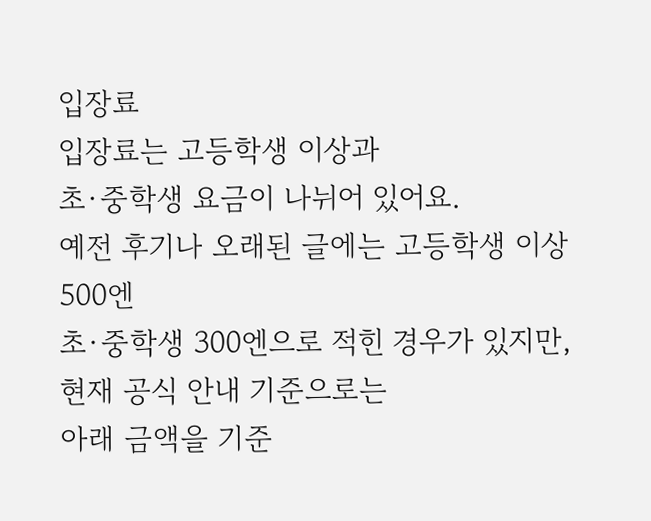입장료
입장료는 고등학생 이상과
초·중학생 요금이 나뉘어 있어요.
예전 후기나 오래된 글에는 고등학생 이상 500엔
초·중학생 300엔으로 적힌 경우가 있지만,
현재 공식 안내 기준으로는
아래 금액을 기준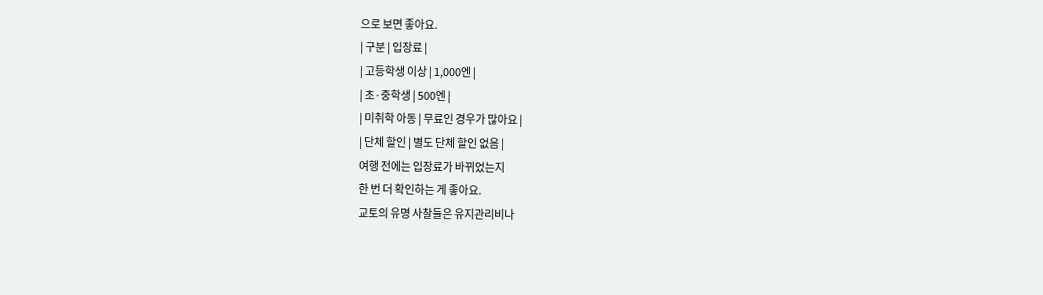으로 보면 좋아요.
| 구분 | 입장료 |
| 고등학생 이상 | 1,000엔 |
| 초·중학생 | 500엔 |
| 미취학 아동 | 무료인 경우가 많아요 |
| 단체 할인 | 별도 단체 할인 없음 |
여행 전에는 입장료가 바뀌었는지
한 번 더 확인하는 게 좋아요.
교토의 유명 사찰들은 유지관리비나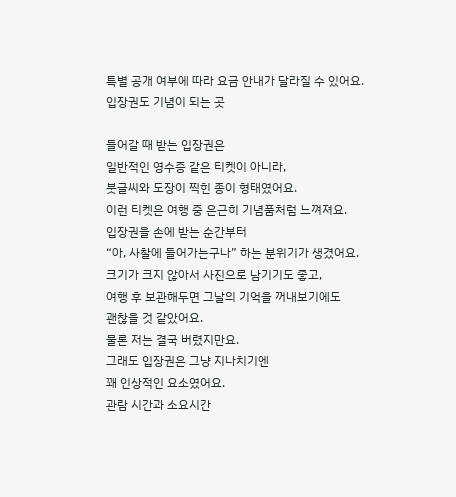특별 공개 여부에 따라 요금 안내가 달라질 수 있어요.
입장권도 기념이 되는 곳

들어갈 때 받는 입장권은
일반적인 영수증 같은 티켓이 아니라,
붓글씨와 도장이 찍힌 종이 형태였어요.
이런 티켓은 여행 중 은근히 기념품처럼 느껴져요.
입장권을 손에 받는 순간부터
“아, 사찰에 들어가는구나” 하는 분위기가 생겼어요.
크기가 크지 않아서 사진으로 남기기도 좋고,
여행 후 보관해두면 그날의 기억을 꺼내보기에도
괜찮을 것 같았어요.
물론 저는 결국 버렸지만요.
그래도 입장권은 그냥 지나치기엔
꽤 인상적인 요소였어요.
관람 시간과 소요시간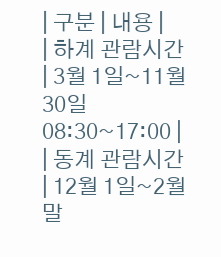| 구분 | 내용 |
| 하계 관람시간 | 3월 1일~11월 30일 08:30~17:00 |
| 동계 관람시간 | 12월 1일~2월 말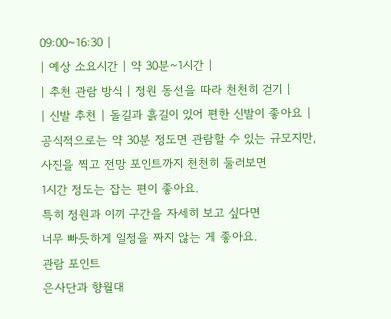09:00~16:30 |
| 예상 소요시간 | 약 30분~1시간 |
| 추천 관람 방식 | 정원 동선을 따라 천천히 걷기 |
| 신발 추천 | 돌길과 흙길이 있어 편한 신발이 좋아요 |
공식적으로는 약 30분 정도면 관람할 수 있는 규모지만,
사진을 찍고 전망 포인트까지 천천히 둘러보면
1시간 정도는 잡는 편이 좋아요.
특히 정원과 이끼 구간을 자세히 보고 싶다면
너무 빠듯하게 일정을 짜지 않는 게 좋아요.
관람 포인트
은사단과 향월대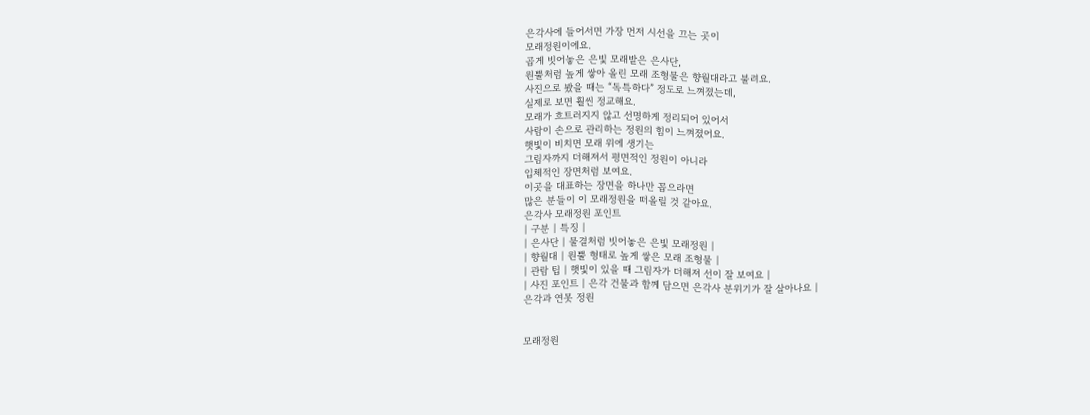은각사에 들어서면 가장 먼저 시선을 끄는 곳이
모래정원이에요.
곱게 빗어놓은 은빛 모래밭은 은사단,
원뿔처럼 높게 쌓아 올린 모래 조형물은 향월대라고 불려요.
사진으로 봤을 때는 “독특하다” 정도로 느껴졌는데,
실제로 보면 훨씬 정교해요.
모래가 흐트러지지 않고 선명하게 정리되어 있어서
사람이 손으로 관리하는 정원의 힘이 느껴졌어요.
햇빛이 비치면 모래 위에 생기는
그림자까지 더해져서 평면적인 정원이 아니라
입체적인 장면처럼 보여요.
이곳을 대표하는 장면을 하나만 꼽으라면
많은 분들이 이 모래정원을 떠올릴 것 같아요.
은각사 모래정원 포인트
| 구분 | 특징 |
| 은사단 | 물결처럼 빗어놓은 은빛 모래정원 |
| 향월대 | 원뿔 형태로 높게 쌓은 모래 조형물 |
| 관람 팁 | 햇빛이 있을 때 그림자가 더해져 선이 잘 보여요 |
| 사진 포인트 | 은각 건물과 함께 담으면 은각사 분위기가 잘 살아나요 |
은각과 연못 정원


모래정원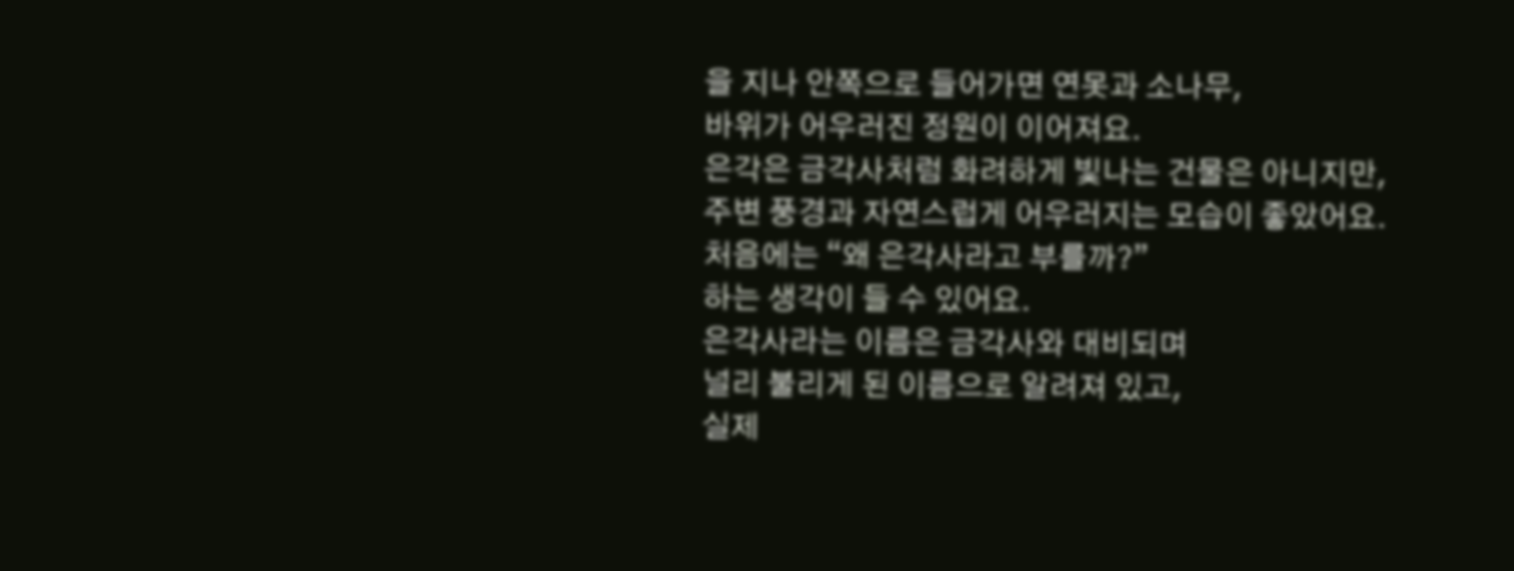을 지나 안쪽으로 들어가면 연못과 소나무,
바위가 어우러진 정원이 이어져요.
은각은 금각사처럼 화려하게 빛나는 건물은 아니지만,
주변 풍경과 자연스럽게 어우러지는 모습이 좋았어요.
처음에는 “왜 은각사라고 부를까?”
하는 생각이 들 수 있어요.
은각사라는 이름은 금각사와 대비되며
널리 불리게 된 이름으로 알려져 있고,
실제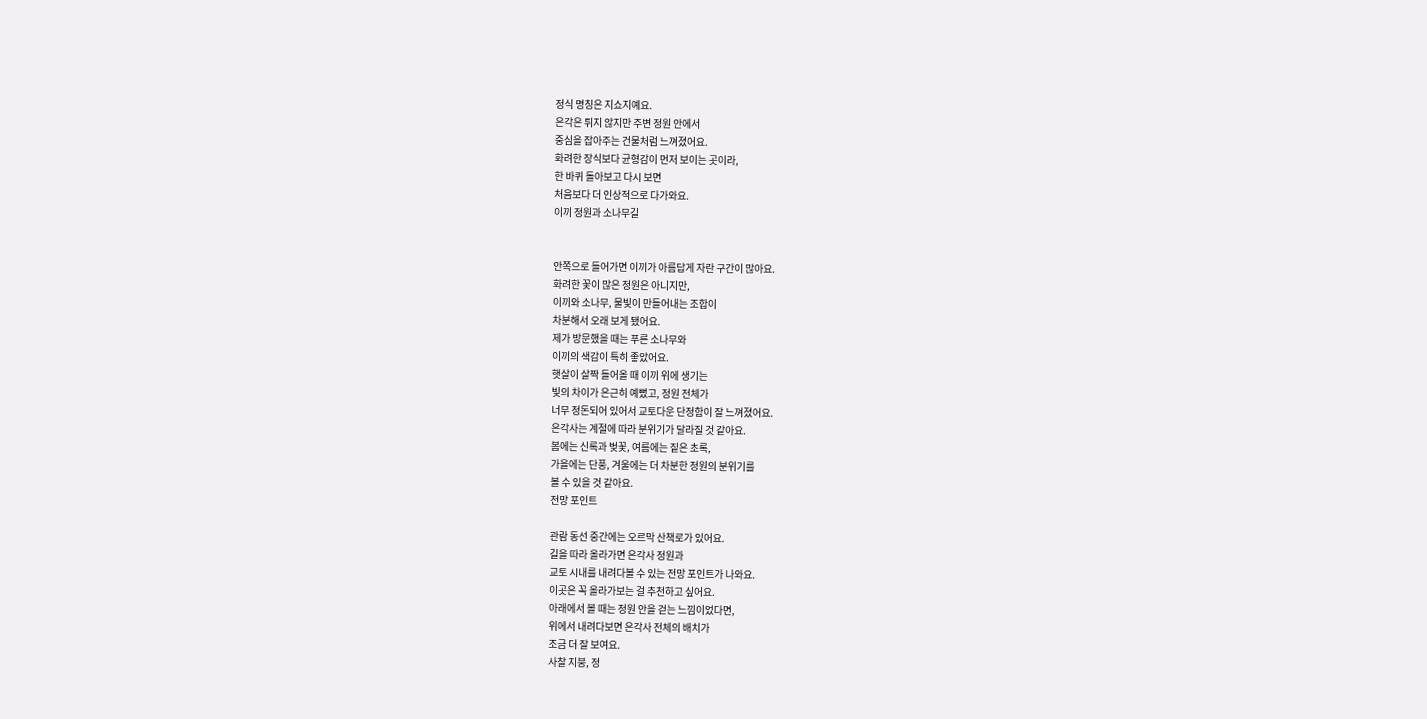정식 명칭은 지쇼지예요.
은각은 튀지 않지만 주변 정원 안에서
중심을 잡아주는 건물처럼 느껴졌어요.
화려한 장식보다 균형감이 먼저 보이는 곳이라,
한 바퀴 돌아보고 다시 보면
처음보다 더 인상적으로 다가와요.
이끼 정원과 소나무길


안쪽으로 들어가면 이끼가 아름답게 자란 구간이 많아요.
화려한 꽃이 많은 정원은 아니지만,
이끼와 소나무, 물빛이 만들어내는 조합이
차분해서 오래 보게 됐어요.
제가 방문했을 때는 푸른 소나무와
이끼의 색감이 특히 좋았어요.
햇살이 살짝 들어올 때 이끼 위에 생기는
빛의 차이가 은근히 예뻤고, 정원 전체가
너무 정돈되어 있어서 교토다운 단정함이 잘 느껴졌어요.
은각사는 계절에 따라 분위기가 달라질 것 같아요.
봄에는 신록과 벚꽃, 여름에는 짙은 초록,
가을에는 단풍, 겨울에는 더 차분한 정원의 분위기를
볼 수 있을 것 같아요.
전망 포인트

관람 동선 중간에는 오르막 산책로가 있어요.
길을 따라 올라가면 은각사 정원과
교토 시내를 내려다볼 수 있는 전망 포인트가 나와요.
이곳은 꼭 올라가보는 걸 추천하고 싶어요.
아래에서 볼 때는 정원 안을 걷는 느낌이었다면,
위에서 내려다보면 은각사 전체의 배치가
조금 더 잘 보여요.
사찰 지붕, 정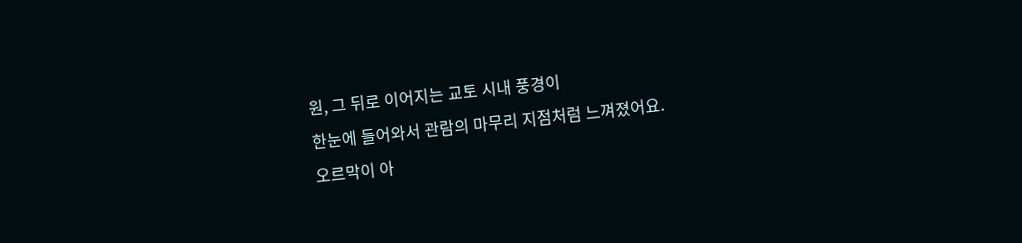원, 그 뒤로 이어지는 교토 시내 풍경이
한눈에 들어와서 관람의 마무리 지점처럼 느껴졌어요.
오르막이 아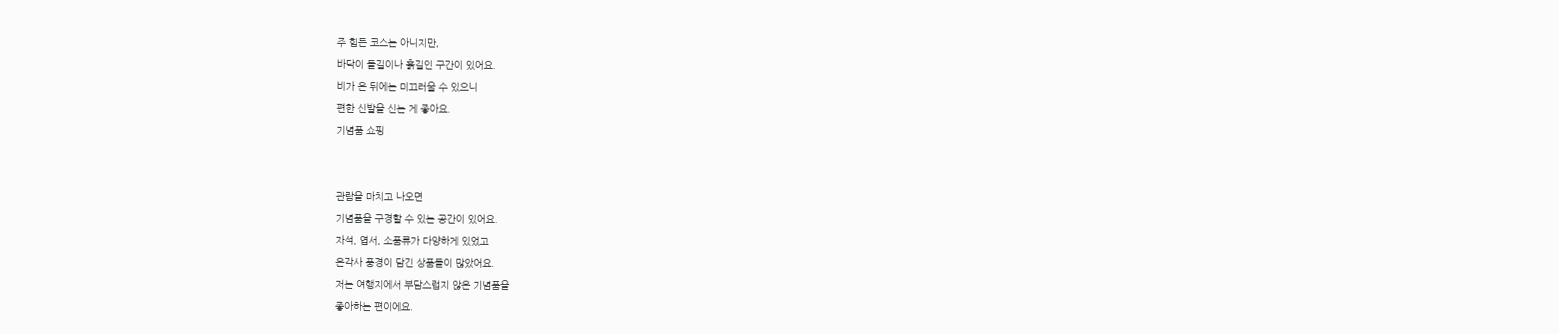주 힘든 코스는 아니지만,
바닥이 돌길이나 흙길인 구간이 있어요.
비가 온 뒤에는 미끄러울 수 있으니
편한 신발을 신는 게 좋아요.
기념품 쇼핑


관람을 마치고 나오면
기념품을 구경할 수 있는 공간이 있어요.
자석, 엽서, 소품류가 다양하게 있었고
은각사 풍경이 담긴 상품들이 많았어요.
저는 여행지에서 부담스럽지 않은 기념품을
좋아하는 편이에요.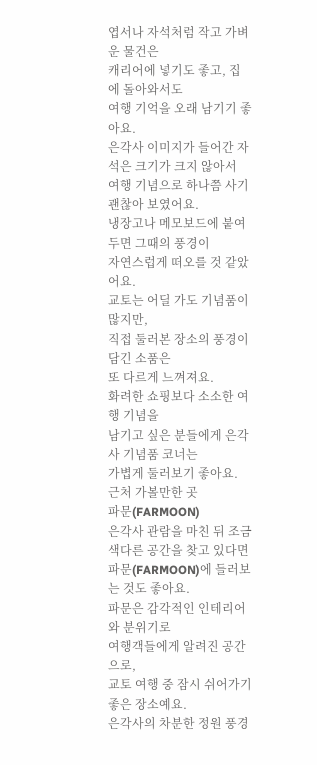엽서나 자석처럼 작고 가벼운 물건은
캐리어에 넣기도 좋고, 집에 돌아와서도
여행 기억을 오래 남기기 좋아요.
은각사 이미지가 들어간 자석은 크기가 크지 않아서
여행 기념으로 하나쯤 사기 괜찮아 보였어요.
냉장고나 메모보드에 붙여두면 그때의 풍경이
자연스럽게 떠오를 것 같았어요.
교토는 어딜 가도 기념품이 많지만,
직접 둘러본 장소의 풍경이 담긴 소품은
또 다르게 느껴져요.
화려한 쇼핑보다 소소한 여행 기념을
남기고 싶은 분들에게 은각사 기념품 코너는
가볍게 둘러보기 좋아요.
근처 가볼만한 곳
파문(FARMOON)
은각사 관람을 마친 뒤 조금 색다른 공간을 찾고 있다면
파문(FARMOON)에 들러보는 것도 좋아요.
파문은 감각적인 인테리어와 분위기로
여행객들에게 알려진 공간으로,
교토 여행 중 잠시 쉬어가기 좋은 장소예요.
은각사의 차분한 정원 풍경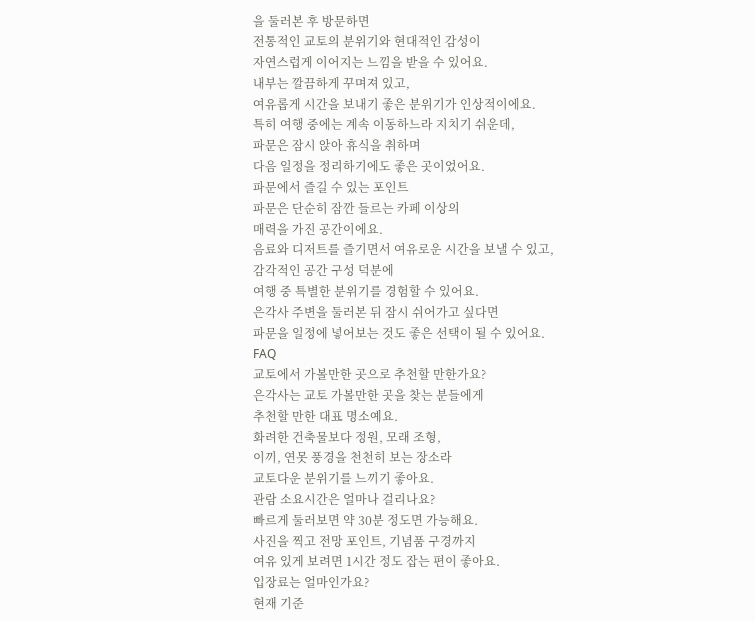을 둘러본 후 방문하면
전통적인 교토의 분위기와 현대적인 감성이
자연스럽게 이어지는 느낌을 받을 수 있어요.
내부는 깔끔하게 꾸며져 있고,
여유롭게 시간을 보내기 좋은 분위기가 인상적이에요.
특히 여행 중에는 계속 이동하느라 지치기 쉬운데,
파문은 잠시 앉아 휴식을 취하며
다음 일정을 정리하기에도 좋은 곳이었어요.
파문에서 즐길 수 있는 포인트
파문은 단순히 잠깐 들르는 카페 이상의
매력을 가진 공간이에요.
음료와 디저트를 즐기면서 여유로운 시간을 보낼 수 있고,
감각적인 공간 구성 덕분에
여행 중 특별한 분위기를 경험할 수 있어요.
은각사 주변을 둘러본 뒤 잠시 쉬어가고 싶다면
파문을 일정에 넣어보는 것도 좋은 선택이 될 수 있어요.
FAQ
교토에서 가볼만한 곳으로 추천할 만한가요?
은각사는 교토 가볼만한 곳을 찾는 분들에게
추천할 만한 대표 명소예요.
화려한 건축물보다 정원, 모래 조형,
이끼, 연못 풍경을 천천히 보는 장소라
교토다운 분위기를 느끼기 좋아요.
관람 소요시간은 얼마나 걸리나요?
빠르게 둘러보면 약 30분 정도면 가능해요.
사진을 찍고 전망 포인트, 기념품 구경까지
여유 있게 보려면 1시간 정도 잡는 편이 좋아요.
입장료는 얼마인가요?
현재 기준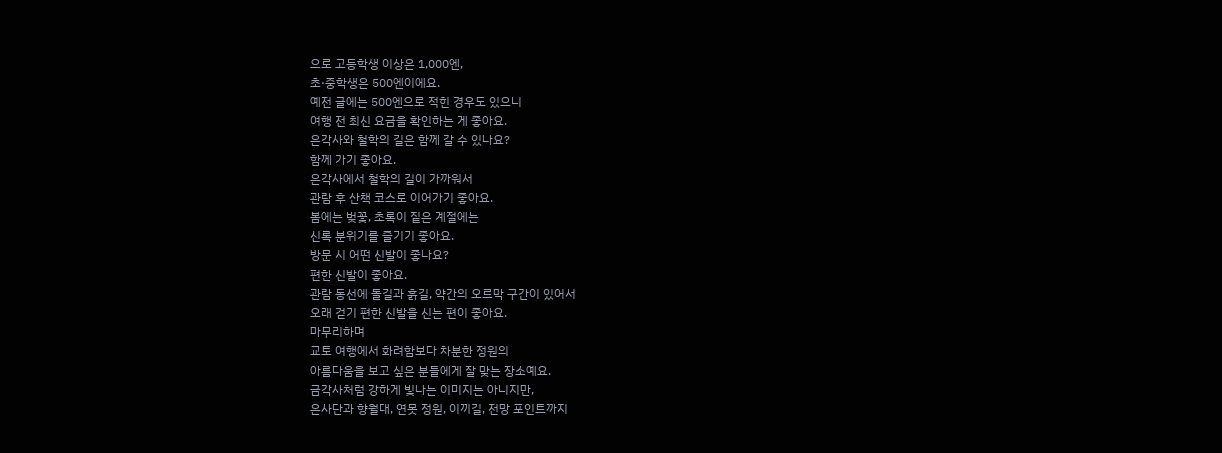으로 고등학생 이상은 1,000엔,
초·중학생은 500엔이에요.
예전 글에는 500엔으로 적힌 경우도 있으니
여행 전 최신 요금을 확인하는 게 좋아요.
은각사와 철학의 길은 함께 갈 수 있나요?
함께 가기 좋아요.
은각사에서 철학의 길이 가까워서
관람 후 산책 코스로 이어가기 좋아요.
봄에는 벚꽃, 초록이 짙은 계절에는
신록 분위기를 즐기기 좋아요.
방문 시 어떤 신발이 좋나요?
편한 신발이 좋아요.
관람 동선에 돌길과 흙길, 약간의 오르막 구간이 있어서
오래 걷기 편한 신발을 신는 편이 좋아요.
마무리하며
교토 여행에서 화려함보다 차분한 정원의
아름다움을 보고 싶은 분들에게 잘 맞는 장소예요.
금각사처럼 강하게 빛나는 이미지는 아니지만,
은사단과 향월대, 연못 정원, 이끼길, 전망 포인트까지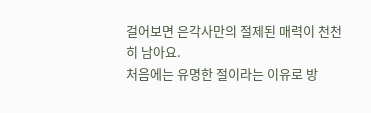걸어보면 은각사만의 절제된 매력이 천천히 남아요.
처음에는 유명한 절이라는 이유로 방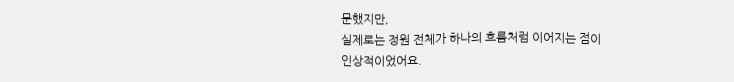문했지만,
실제로는 정원 전체가 하나의 흐름처럼 이어지는 점이
인상적이었어요.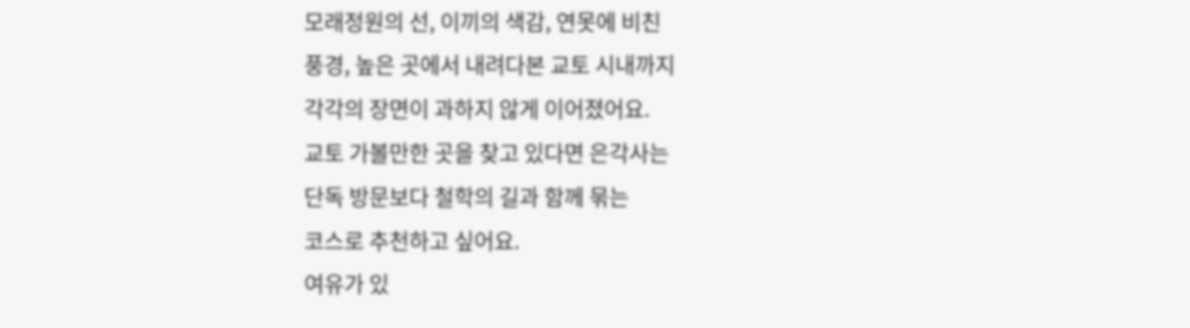모래정원의 선, 이끼의 색감, 연못에 비친
풍경, 높은 곳에서 내려다본 교토 시내까지
각각의 장면이 과하지 않게 이어졌어요.
교토 가볼만한 곳을 찾고 있다면 은각사는
단독 방문보다 철학의 길과 함께 묶는
코스로 추천하고 싶어요.
여유가 있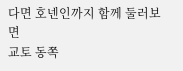다면 호넨인까지 함께 둘러보면
교토 동쪽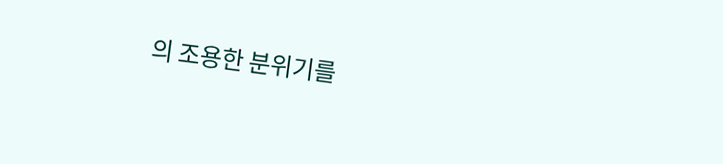의 조용한 분위기를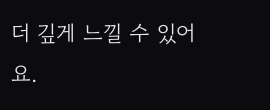더 깊게 느낄 수 있어요.